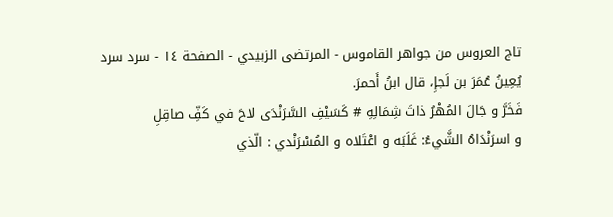تاج العروس من جواهر القاموس - المرتضى الزبيدي - الصفحة ١٤ - سرد سرد
يُعِينُ عُمَرَ بن لَجإِ، قال ابنُ أَحمرَ.
فَخَرَّ و جَالَ المُهْرُ ذاتَ شِمَالِهِ # كَسَيْفِ السَّرَنْدَى لاحَ في كَفِّ صاقِلِ
و اسرَنْدَاهُ الشَّيءُ: غَلَبَه و اعْتَلاه و المُسْرَنْدي : الّذي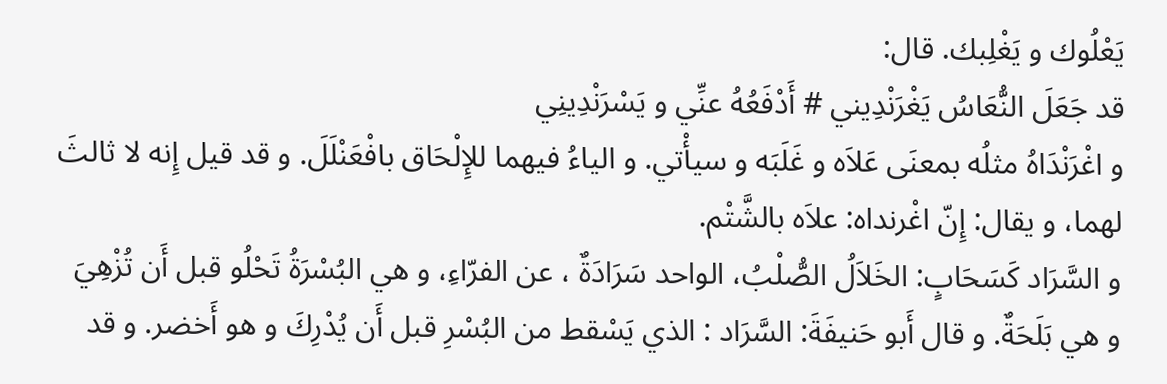يَعْلُوك و يَغْلِبك. قال:
قد جَعَلَ النُّعَاسُ يَغْرَنْدِيني # أَدْفَعُهُ عنِّي و يَسْرَنْدِينِي
و اغْرَنْدَاهُ مثلُه بمعنَى عَلاَه و غَلَبَه و سيأْتي. و الياءُ فيهما للإِلْحَاق بافْعَنْلَلَ. و قد قيل إِنه لا ثالثَ لهما، و يقال: إِنّ اغْرنداه: علاَه بالشَّتْم.
و السَّرَاد كَسَحَابٍ: الخَلاَلُ الصُّلْبُ، الواحد سَرَادَةٌ ، عن الفرّاءِ، و هي البُسْرَةُ تَحْلُو قبل أَن تُزْهِيَ و هي بَلَحَةٌ. و قال أَبو حَنيفَةَ: السَّرَاد : الذي يَسْقط من البُسْرِ قبل أَن يُدْرِكَ و هو أَخضر. و قد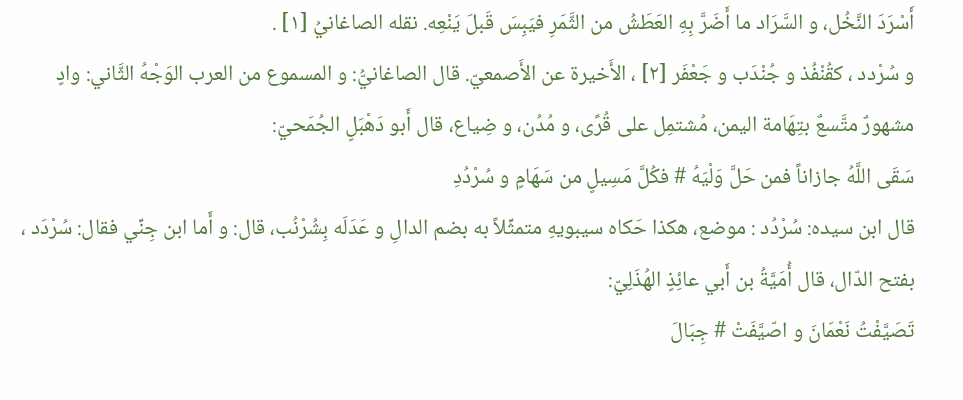أَسْرَدَ النَّخُل، و السَّرَاد ما أَضَرَّ بِهِ العَطَشُ من الثَّمَرِ فيَبِسَ قَبلَ يَنْعِه. نقله الصاغانيُ [١] .
و سُرْدد ، كقُنْفُذ و جُنْدَب و جَعْفَر [٢] ، الأَخيرة عن الأَصمعيّ. قال الصاغانيُّ: و المسموع من العرب الوَجْهُ الثَّاني: وادٍ مشهورٌ متَّسعٌ بتِهَامة اليمن، مُشتمِل على قُرًى، و مُدُن، و ضِياع، قال أَبو دَهْبَلٍ الجُمَحيّ:
سَقَى اللَّهُ جازاناً فمن حَلَّ وَلْيَهُ # فكُلَّ مَسِيلٍ من سَهَامٍ و سُرْدُدِ
قال ابن سيده: سُرْدُد : موضع، هكذا حَكاه سيبويهِ متمثِّلاً به بضم الدالِ و عَدَلَه بِشُرْنُب، قال: و أَما ابن جِنِّي فقال: سُرْدَد ، بفتح الدّال، قال أُمَيَّةُ بن أَبي عائِذٍ الهُذَلِيّ:
تَصَيَّفْتُ نَعْمَانَ و اصّيَّفَتْ # جِبَالَ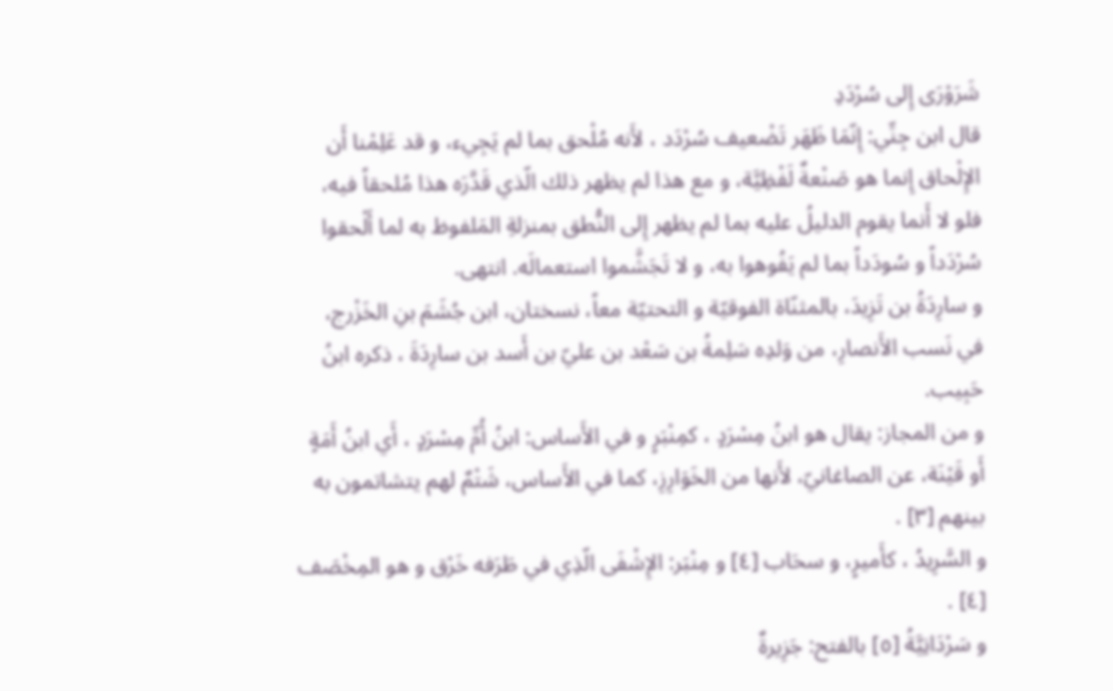شَرَوْرَى إِلى سُرْدَدِ
قال ابن جِنِّي: إِنّمَا ظَهَر تَضْعيف سُرْدَد ، لأَنه مُلْحق بما لم يَجِيء، و قد عَلِمْنا أَن الإِلْحاق إِنما هو صَنْعةٌ لَفْظِيَّة، و مع هذا لم يظهر ذلك الّذي قَدَّرَه هذا مُلحقاً فيه، فلو لا أَنما يقوم الدليلُ عليه بما لم يظهر إِلى النُّطق بمنزلةِ المَلفوظ به لما أَلْحقوا سُرْدَداً و سُودَداً بما لم يَفُوهوا به، و لا تَجَشَّموا استعمالَه. انتهى.
و سارِدَةُ بن تَزِيدَ، بالمثنّاة الفوقيّة و التحتيّة معاً، نسختان، ابن جُشَمَ بنِ الخَزْرج، في نَسب الأَنصارِ، من وَلدِه سَلِمةُ بن سَعْد بن عليّ بن أَسد بن سارِدَةَ ، ذكره ابنُ حَبِيب.
و من المجاز: يقال هو ابنُ مِسْرَدٍ ، كمِنْبَرٍ و في الأَساس: ابنُ أُمِّ مِسْرَدٍ ، أَي ابنُ أَمَةٍ أَو قَيْنَة، عن الصاغانيّ، لأَنها من الخَوَارِزِ، كما في الأَساس، شَتْمٌ لهم يتشاتمون به بينهم [٣] .
و السَّرِيدُ ، كأَميرٍ، و سحَاب [٤] و مِنْبَر: الإِشْفَى الّذِي في طَرَفه خَرْق و هو المِخْصَف [٤] .
و سَرْدَانِيَّةُ [٥] بالفتح: جَزِيرةٌ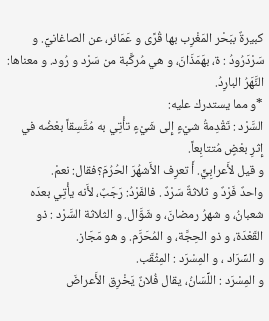كبيرةٌ ببَحْر المَغْرِب بها قُرًى و عَمَائر، عن الصاغانيِّ. و سَرْدَرُودُ : ة، بهَمَذَانَ، و هي مُركَّبة من سَرْد و رُود. و معناها: النَّهَرُ البارِدُ.
*و مما يستدرك عليه:
السَّرْد : تَقْدِمةُ شيْءٍ إِلى شَيْءٍ تأْتِي به مُتَّسِقاً بعْضُه في إِثرِ بعْضٍ مُتتابِعاً.
و قيل لأَعرابِيٍّ. أَ تعرِف الأَشهُرَ الحُرُمَ؟فقال: نعمْ.
واحدٌ فَرْدٌ و ثلاثةٌ سَرْدٌ . فالفَرْدُ: رَجَبٌ، لأَنه يأْتِي بعدَه شعبانُ، و شهرُ رمضانَ، و شَوَّال. و الثلاثة السَّرْد : ذو القَعْدَة، و ذو الحِجَّة، و المُحَرَّم. و هو مَجَاز.
و السِّرَاد ، و المِسْرَد : المِثْقَب.
و المِسْرَد : اللِّسَانُ، يقال فُلانٌ يَخْرِق الأَعراضَ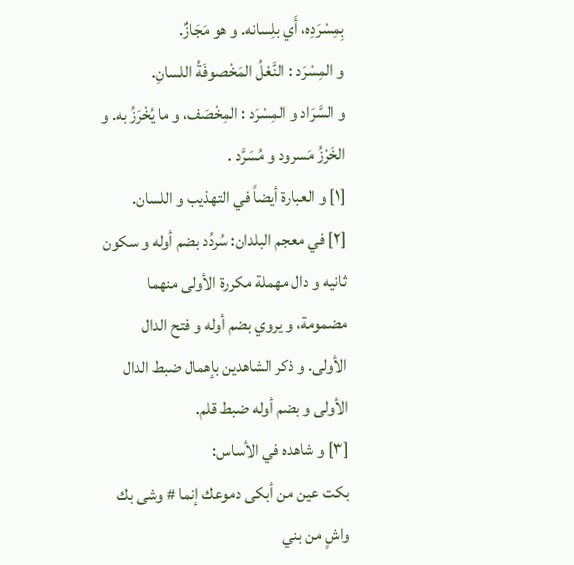بِمِسْرَدِه، أَي بلِسانه. و هو مَجَازٌ.
و المِسْرَد : النَّعْلُ المَخْصوفَةُ اللسانِ.
و السَّرَاد و المِسْرَد : المِخْصَف، و ما يُخْرَزُ به. و الخَرْزُ مَسرود و مُسَرَّد .
[١] و العبارة أيضاً في التهذيب و اللسان.
[٢] في معجم البلدان: سُردُد بضم أوله و سكون ثانيه و دال مهملة مكررة الأولى منهما مضمومة، و يروي بضم أوله و فتح الدال الأولى. و ذكر الشاهدين بإهمال ضبط الدال الأولى و بضم أوله ضبط قلم.
[٣] و شاهده في الأساس:
بكت عين من أبكى دموعك إنما # وشى بك واشٍ من بني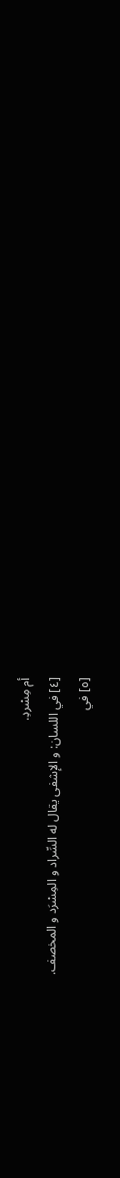أم مِسْردِ.
[٤] في اللسان: و الإشفى يقال له السِّراد و المِسْرَد و المخصف.
[٥] في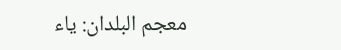معجم البلدان: ياء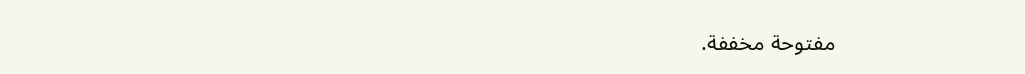مفتوحة مخففة.